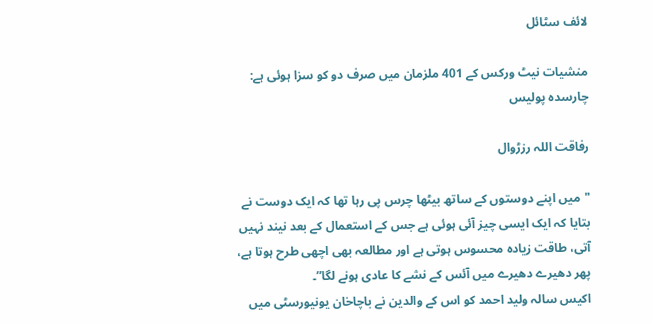لائف سٹائل

منشیات نیٹ ورکس کے 401 ملزمان میں صرف دو کو سزا ہوئی ہے: چارسدہ پولیس

رفاقت اللہ رزڑوال

"میں اپنے دوستوں کے ساتھ بیٹھا چرس پی رہا تھا کہ ایک دوست نے بتایا کہ ایک ایسی چیز آئی ہوئی ہے جس کے استعمال کے بعد نیند نہیں آتی، طاقت زیادہ محسوس ہوتی ہے اور مطالعہ بھی اچھی طرح ہوتا ہے، پھر دھیرے دھیرے میں آئس کے نشے کا عادی ہونے لگا”۔
اکیس سالہ ولید احمد کو اس کے والدین نے باچاخان یونیورسٹی میں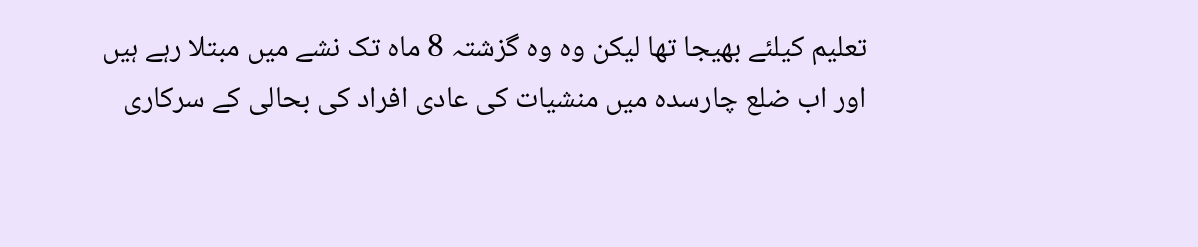تعلیم کیلئے بھیجا تھا لیکن وہ وہ گزشتہ 8 ماہ تک نشے میں مبتلا رہے ہیں اور اب ضلع چارسدہ میں منشیات کی عادی افراد کی بحالی کے سرکاری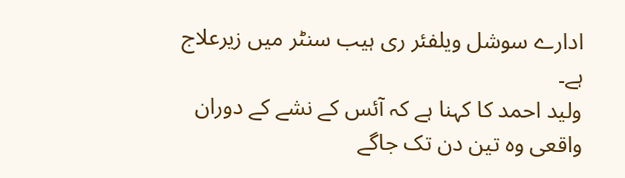ادارے سوشل ویلفئر ری ہیب سنٹر میں زیرعلاج ہے۔
ولید احمد کا کہنا ہے کہ آئس کے نشے کے دوران واقعی وہ تین دن تک جاگے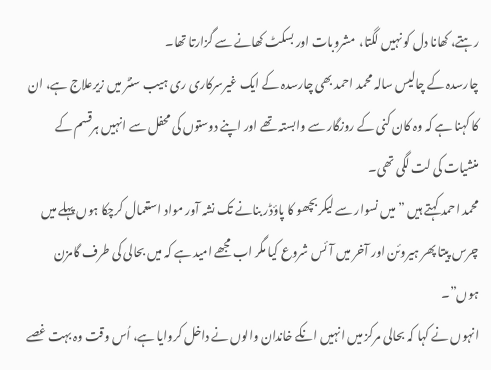رہتے، کھانا دل کو نہیں لگتا،  مشروبات اور بسکٹ کھانے سے گزارتا تھا۔
چارسدہ کے چالیس سالہ محمد احمد بھی چارسدہ کے ایک غیرسرکاری ری ہیب سنٹر میں زیرعلاج ہے، ان کا کہنا ہے کہ وہ کان کنی کے روزگار سے وابستہ تھے اور اپنے دوستوں کی محفل سے انہیں ہرقسم کے منشیات کی لت لگی تھی۔
محمد احمد کہتے ہیں ” میں نسوار سے لیکر بچھو کا پاؤڈر بنانے تک نشہ آور مواد استعمال کرچکا ہوں پہلے میں چرس پیتا پھر ہیروئن اور آخر میں آئس شروع کیا مگر اب مجھے امید ہے کہ میں بحالی کی طرف گامزن ہوں”۔
انہوں نے کہا کہ بحالی مرکز میں انہیں انکے خاندان والوں نے داخل کروایا ہے، اُس وقت وہ بہت غصے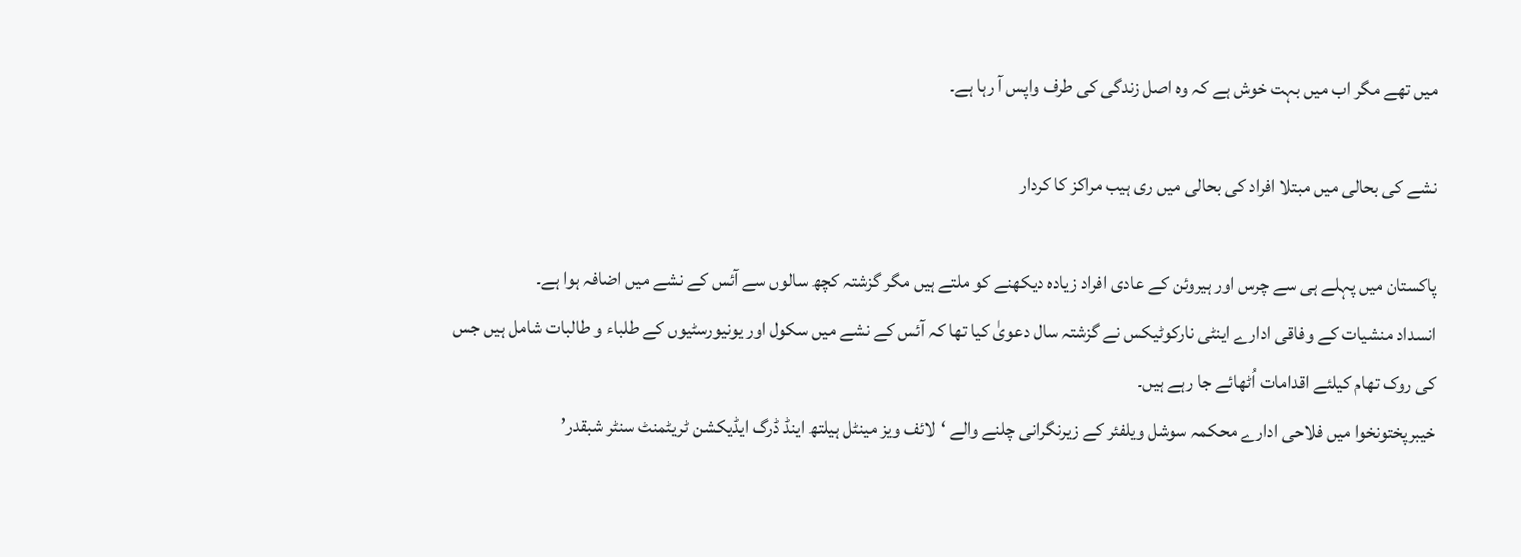میں تھے مگر اب میں بہت خوش ہے کہ وہ اصل زندگی کی طرف واپس آ رہا ہے۔

نشے کی بحالی میں مبتلا افراد کی بحالی میں ری ہیب مراکز کا کردار

پاکستان میں پہلے ہی سے چرس اور ہیروئن کے عادی افراد زیادہ دیکھنے کو ملتے ہیں مگر گزشتہ کچھ سالوں سے آئس کے نشے میں اضافہ ہوا ہے۔
انسداد منشیات کے وفاقی ادارے اینٹی نارکوٹیکس نے گزشتہ سال دعویٰ کیا تھا کہ آئس کے نشے میں سکول اور یونیورسٹیوں کے طلباء و طالبات شامل ہیں جس کی روک تھام کیلئے اقدامات اُٹھائے جا رہے ہیں۔
خیبرپختونخوا میں فلاحی ادارے محکمہ سوشل ویلفئر کے زیرنگرانی چلنے والے ‘لائف ویز مینٹل ہیلتھ اینڈ ڈرگ ایڈیکشن ٹریٹمنٹ سنٹر شبقدر’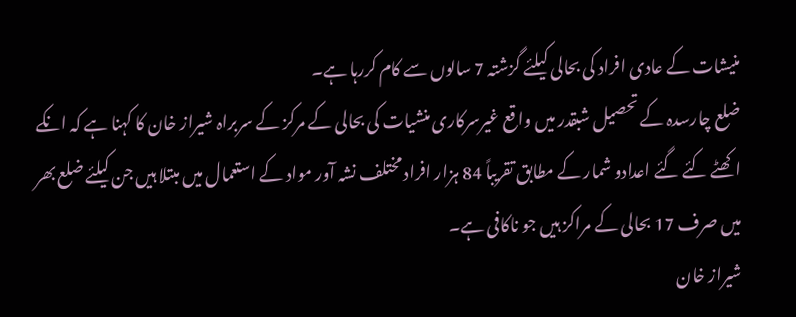منیشات کے عادی افراد کی بحالی کیلئے گزشتہ 7 سالوں سے کام کررہا ہے۔
ضلع چارسدہ کے تحصیل شبقدر میں واقع غیرسرکاری منشیات کی بحالی کے مرکز کے سربراہ شیراز خان کا کہنا ہے کہ انکے اکھٹے کئے گئے اعدادو شمار کے مطابق تقریباً 84 ہزار افراد مختلف نشہ آور مواد کے استعمال میں مبتلا ہیں جن کیلئے ضلع بھر میں صرف 17 بحالی کے مراکز ہیں جو ناکافی ہے۔
شیراز خان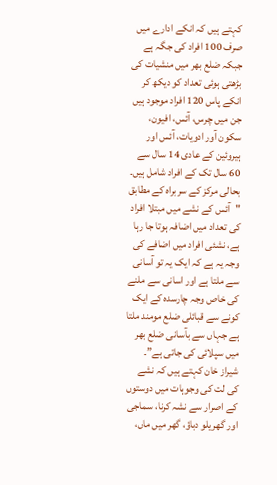کہتے ہیں کہ انکے ادارے میں صرف 100 افراد کی جگہ ہے جبکہ ضلع بھر میں منشیات کی بڑھتی ہوئی تعداد کو دیکھ کر انکے پاس 120 افراد موجود ہیں جن میں چرس، آئس، افیون، سکون آور ادویات، آئس اور ہیروئین کے عادی 14 سال سے 60 سال تک کے افراد شامل ہیں۔
بحالی مرکز کے سربراہ کے مطابق "آئس کے نشے میں مبتلا افراد کی تعداد میں اضافہ ہوتا جا رہا ہے، نشئی افراد میں اضافے کی وجہ یہ ہے کہ ایک یہ تو آسانی سے ملتا ہے اور اسانی سے ملنے کی خاص وجہ چارسدہ کے ایک کونے سے قبائلی ضلع مومند ملتا ہے جہاں سے بآسانی ضلع بھر میں سپلائی کی جاتی ہے”۔
شیراز خان کہتے ہیں کہ نشے کی لت کی وجوہات میں دوستوں کے اصرار سے نشہ کرنا، سماجی اور گھریلو دباؤ، گھر میں ماں،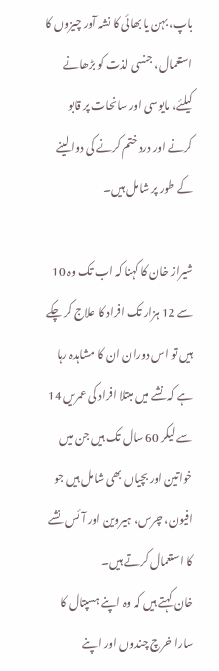باپ، بہن یا بھائی کا نشہ آور چیزوں کا استعمال، جنسی لذت کو بڑھانے کیلئے، مایوسی اور سانحات پر قابو کرنے اور درد ختم کرنے کی دوا لینے کے طور پر شامل ہیں۔

شیراز خان کا کہنا کہ اب تک وہ 10 سے 12 ہزار تک افراد کا علاج کر چکے ہیں تو اس دوران ان کا مشاہدہ رہا ہے کہ نشے میں مبتلا افراد کی عمریں 14 سے لیکر 60 سال تک ہیں جن میں خواتین اور بچياں بھی شامل ہیں جو افیون، چرس، ہیروین اور آئس نشے کا استعمال کرتے ہیں۔
خان کہتے ہیں کہ وہ اپنے ہسپتال کا سارا خرچ چندوں اور اپنے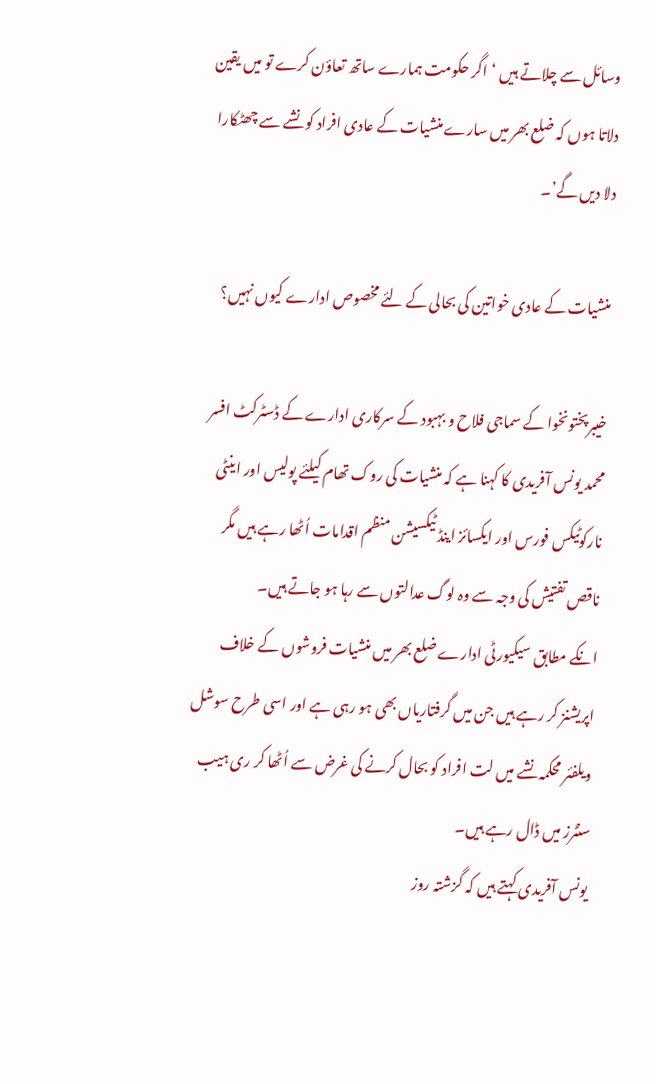وسائل سے چلاتے ہیں ‘اگر حکومت ہمارے ساتھ تعاؤن کرے تو میں یقین دلاتا ہوں کہ ضلع بھر میں سارے منشیات کے عادی افراد کو نشے سے چھٹکارا دلا دیں گے’۔

منشیات کے عادی خواتین کی بحالی کے لئے مخصوص ادارے کیوں نہیں؟

خیبرپختونخوا کے سماجی فلاح و بہبود کے سرکاری ادارے کے ڈسٹرکٹ افسر محمد یونس آفریدی کا کہنا ہے کہ منشیات کی روک تھام کیلئے پولیس اور اینٹی نارکوٹیکس فورس اور ایکسائز اینڈ ٹیکسیشن منظم اقدامات اُٹھا رہے ہیں مگر ناقص تفتیش کی وجہ سے وہ لوگ عدالتوں سے رہا ہو جاتے ہیں۔
انکے مطابق سیکیورٹی ادارے ضلع بھر میں منشیات فروشوں کے خلاف اپریشنز کر رہے ہیں جن میں گرفتاریاں بھی ہو رہی ہے اور اسی طرح سوشل ویلفئر محکمہ نشے میں لت افراد کو بحال کرنے کی غرض سے اُٹھا کر ری ہیب سنٹرز میں ڈال رہے ہیں۔
یونس آفریدی کہتے ہیں کہ گزشتہ روز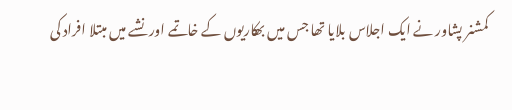کمشنر پشاور نے ایک اجلاس بلایا تھا جس میں بھکاریوں کے خاتمے اور نشے میں مبتلا افراد کی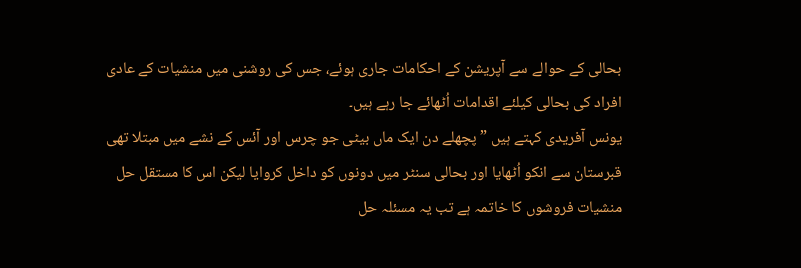بحالی کے حوالے سے آپریشن کے احکامات جاری ہوئے، جس کی روشنی میں منشیات کے عادی افراد کی بحالی کیلئے اقدامات اُٹھائے جا رہے ہیں۔
یونس آفریدی کہتے ہیں ” پچھلے دن ایک ماں بیٹی جو چرس اور آئس کے نشے میں مبتلا تھی قبرستان سے انکو اُٹھایا اور بحالی سنٹر میں دونوں کو داخل کروایا لیکن اس کا مستقل حل منشیات فروشوں کا خاتمہ ہے تب یہ مسئلہ حل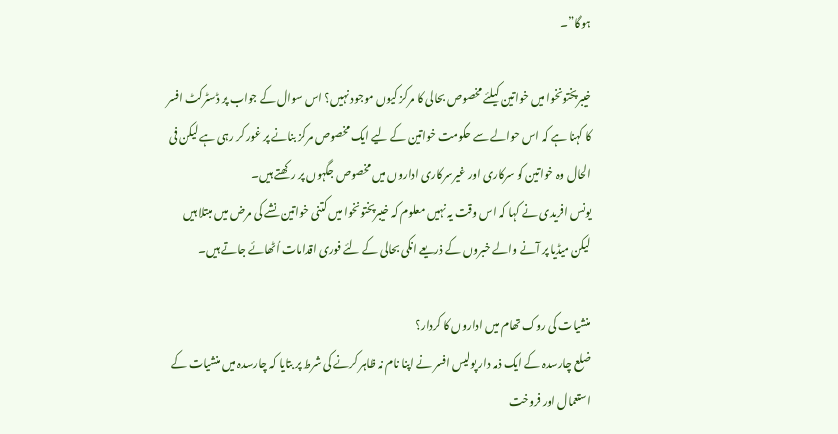ہوگا”۔

خیبرپختونخوا میں خواتین کیلئے مخصوص بحالی کا مرکز کیوں موجود نہیں؟ اس سوال کے جواب پر ڈسٹرکٹ افسر کا کہنا ہے کہ اس حوالے سے حکومت خواتین کے لیے ایک مخصوص مرکز بنانے پر غور کر رہی ہے لیکن فی الحال وہ خواتین کو سرکاری اور غیرسرکاری اداروں میں مخصوص جگہوں پر رکھتے ہیں۔
یونس افریدی نے کہا کہ اس وقت یہ نہیں معلوم کہ خیبرپختونخوا میں کتنی خواتین نشے کی مرض میں مبتلا ہیں لیکن میڈیا پر آنے والے خبروں کے ذریعے انکی بحالی کے لئے فوری اقدامات اُٹھائے جاتے ہیں۔

منشیات کی روک تھام میں اداروں کا کردار؟
ضلع چارسدہ کے ایک ذمہ دار پولیس افسر نے اپنا نام نہ ظاہر کرنے کی شرط پر بتایا کہ چارسدہ میں منشیات کے استعمال اور فروخت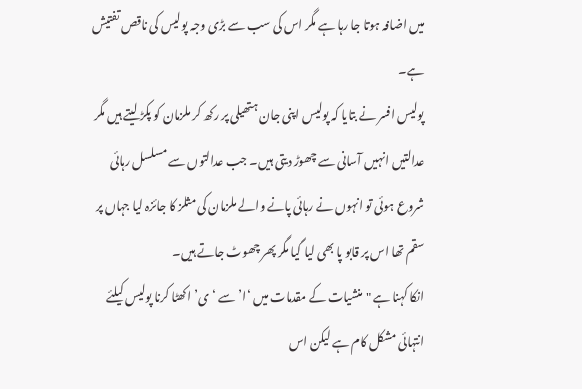میں اضافہ ہوتا جا رہا ہے مگر اس کی سب سے بڑی وجہ پولیس کی ناقص تفتیش ہے۔
پولیس افسر نے بتایا کہ پولیس اپنی جان ہتھیلی پر رکھ کر ملزمان کو پکڑ لیتے ہیں مگر عدالتیں انہیں آسانی سے چھوڑ دیتی ہیں۔ جب عدالتوں سے مسلسل رہائی شروع ہوئی تو انہوں نے رہائی پانے والے ملزمان کی مثلز کا جائزہ لیا جہاں پر سقم تھا اس پر قابو پا بھی لیا گیا مگر پھر چھوٹ جاتے ہیں۔
انکا کہنا ہے "منشیات کے مقدمات میں ‘ا’ سے ‘ی’ اکھٹا کرنا پولیس کیلئے انتہائی مشکل کام ہے لیکن اس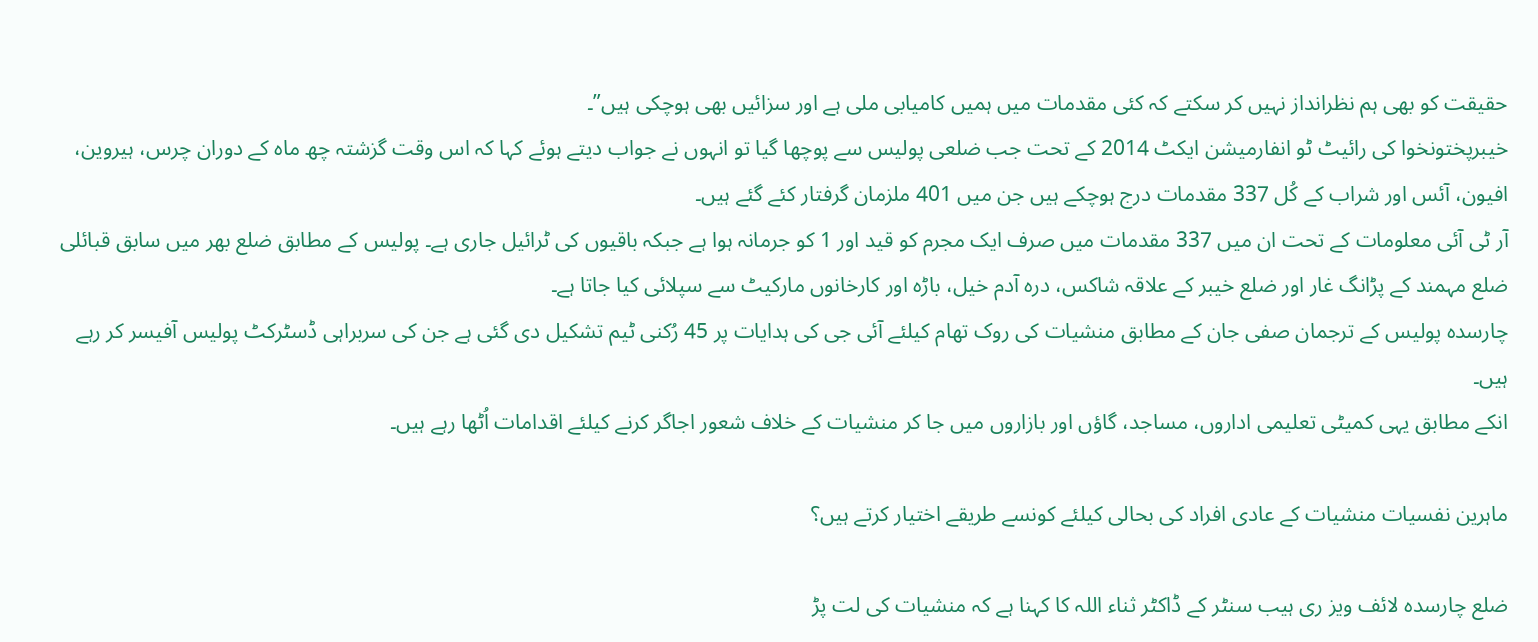حقیقت کو بھی ہم نظرانداز نہیں کر سکتے کہ کئی مقدمات میں ہمیں کامیابی ملی ہے اور سزائیں بھی ہوچکی ہیں”۔
خیبرپختونخوا کی رائیٹ ٹو انفارمیشن ایکٹ 2014 کے تحت جب ضلعی پولیس سے پوچھا گیا تو انہوں نے جواب دیتے ہوئے کہا کہ اس وقت گزشتہ چھ ماہ کے دوران چرس، ہیروین، افیون، آئس اور شراب کے کُل 337 مقدمات درج ہوچکے ہیں جن میں 401 ملزمان گرفتار کئے گئے ہیں۔
آر ٹی آئی معلومات کے تحت ان میں 337 مقدمات میں صرف ایک مجرم کو قید اور 1 کو جرمانہ ہوا ہے جبکہ باقیوں کی ٹرائیل جاری ہے۔ پولیس کے مطابق ضلع بھر میں سابق قبائلی ضلع مہمند کے پڑانگ غار اور ضلع خیبر کے علاقہ شاکس، درہ آدم خیل، باڑہ اور کارخانوں مارکیٹ سے سپلائی کیا جاتا ہے۔
چارسدہ پولیس کے ترجمان صفی جان کے مطابق منشیات کی روک تھام کیلئے آئی جی کی ہدایات پر 45 رُکنی ٹیم تشکیل دی گئی ہے جن کی سربراہی ڈسٹرکٹ پولیس آفیسر کر رہے ہیں۔
انکے مطابق یہی کمیٹی تعلیمی اداروں، مساجد، گاؤں اور بازاروں میں جا کر منشیات کے خلاف شعور اجاگر کرنے کیلئے اقدامات اُٹھا رہے ہیں۔

ماہرین نفسیات منشیات کے عادی افراد کی بحالی کیلئے کونسے طریقے اختیار کرتے ہیں؟

ضلع چارسدہ لائف ویز ری ہیب سنٹر کے ڈاکٹر ثناء اللہ کا کہنا ہے کہ منشیات کی لت پڑ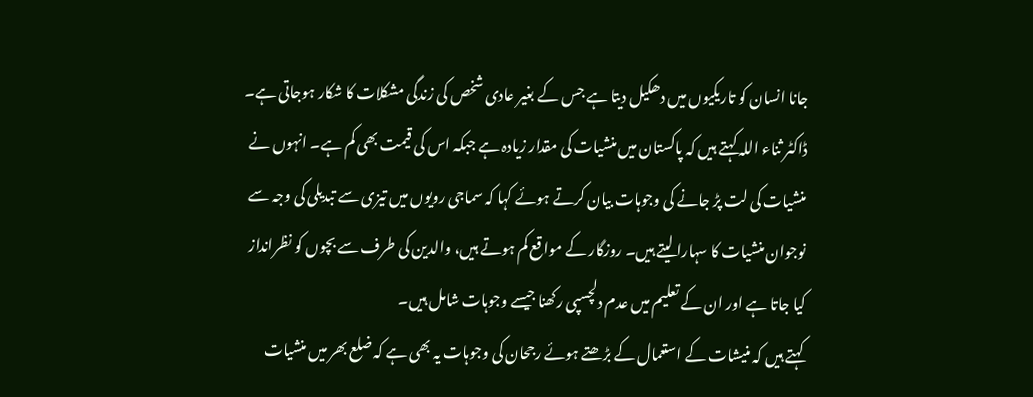جانا انسان کو تاریکیوں میں دھکیل دیتا ہے جس کے بغیر عادی شخص کی زندگی مشکلات کا شکار ہوجاتی ہے۔
ڈاکٹر ثناء اللہ کہتے ہیں کہ پاکستان میں منشیات کی مقدار زیادہ ہے جبکہ اس کی قیمت بھی کم ہے۔ انہوں نے منشیات کی لت پڑ جانے کی وجوہات بیان کرتے ہوئے کہا کہ سماجی رویوں میں تیزی سے تبدیلی کی وجہ سے نوجوان منشیات کا سہارا لیتے ہیں۔ روزگار کے مواقع کم ہوتے ہیں، والدین کی طرف سے بچوں کو نظرانداز کیا جاتا ہے اور ان کے تعلیم میں عدم دلچسپی رکھنا جیسے وجوہات شامل ہیں۔
کہتے ہیں کہ منیشات کے استعمال کے بڑھتے ہوئے رجحان کی وجوہات یہ بھی ہے کہ ضلع بھر میں منشیات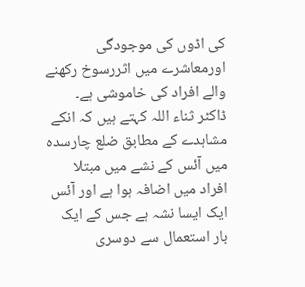کی اڈوں کی موجودگی اورمعاشرے میں اثررسوخ رکھنے والے افراد کی خاموشی ہے۔
ڈاکٹر ثناء اللہ کہتے ہیں کہ انکے مشاہدے کے مطابق ضلع چارسدہ میں آئس کے نشے میں مبتلا افراد میں اضافہ ہوا ہے اور آئس ایک ایسا نشہ ہے جس کے ایک بار استعمال سے دوسری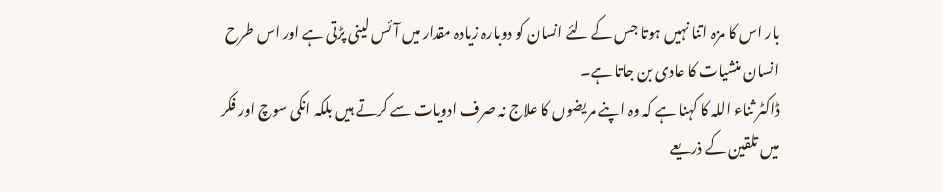بار اس کا مزہ اتنا نہیں ہوتا جس کے لئے انسان کو دوبارہ زیادہ مقدار میں آئس لینی پڑتی ہے اور اس طرح انسان منشیات کا عادی بن جاتا ہے۔
ڈاکٹر ثناء اللہ کا کہنا ہے کہ وہ اپنے مریضوں کا علاج نہ صرف ادویات سے کرتے ہیں بلکہ انکی سوچ اور فکر میں تلقین کے ذریعے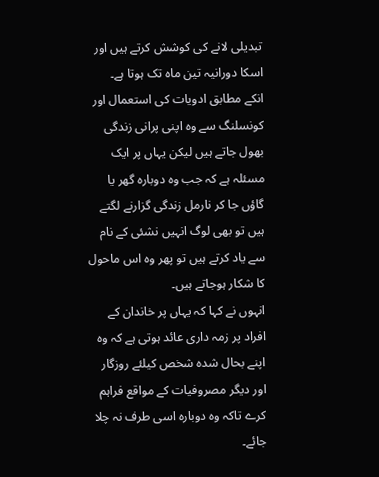تبدیلی لانے کی کوشش کرتے ہیں اور اسکا دورانیہ تین ماہ تک ہوتا ہے۔
انکے مطابق ادویات کی استعمال اور کونسلنگ سے وہ اپنی پرانی زندگی بھول جاتے ہیں لیکن یہاں پر ایک مسئلہ ہے کہ جب وہ دوبارہ گھر یا گاؤں جا کر نارمل زندگی گزارنے لگتے ہیں تو بھی لوگ انہیں نشئی کے نام سے یاد کرتے ہیں تو پھر وہ اس ماحول کا شکار ہوجاتے ہیں۔
انہوں نے کہا کہ یہاں پر خاندان کے افراد پر زمہ داری عائد ہوتی ہے کہ وہ اپنے بحال شدہ شخص کیلئے روزگار اور دیگر مصروفیات کے مواقع فراہم کرے تاکہ وہ دوبارہ اسی طرف نہ چلا جائے۔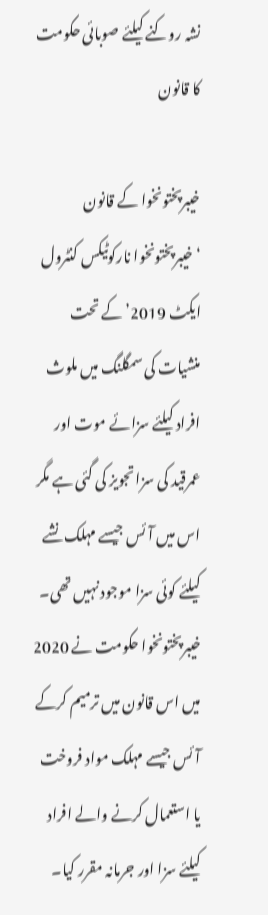نشہ روکنے کیلئے صوبائی حکومت کا قانون

خیبرپختونخوا کے قانون ‘خیبرپختونخوا نارکوٹیکس کنٹرول ایکٹ 2019’ کے تحت منشیات کی سمگلنگ میں ملوث افراد کیلئے سزائے موت اور عمرقید کی سزا تجویز کی گئی ہے مگر اس میں آئس جیسے مہلک نشے کیلئے کوئی سزا موجود نہیں تھی۔
خیبرپختونخوا حکومت نے 2020 میں اس قانون میں ترمیم کرکے آئس جیسے مہلک مواد فروخت یا استعمال کرنے والے افراد کیلئے سزا اور جرمانہ مقرر کیا۔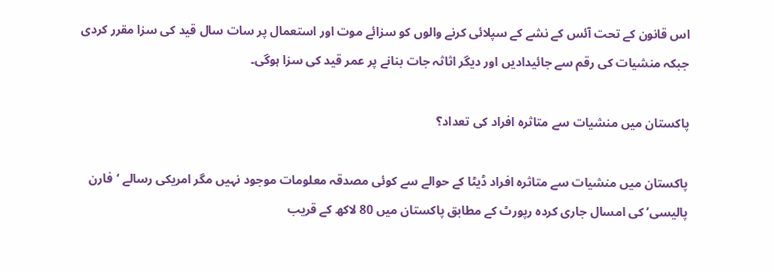اس قانون کے تحت آئس کے نشے کے سپلائی کرنے والوں کو سزائے موت اور استعمال پر سات سال قید کی سزا مقرر کردی جبکہ منشیات کی رقم سے جائیدادیں اور دیگر اثاثہ جات بنانے پر عمر قید کی سزا ہوگی۔

پاکستان میں منشیات سے متاثرہ افراد کی تعداد؟

پاکستان میں منشیات سے متاثرہ افراد ڈیٹا کے حوالے سے کوئی مصدقہ معلومات موجود نہیں مگر امریکی رسالے ‘فارن پالیسی’ کی امسال جاری کردہ رپورٹ کے مطابق پاکستان میں 80 لاکھ کے قریب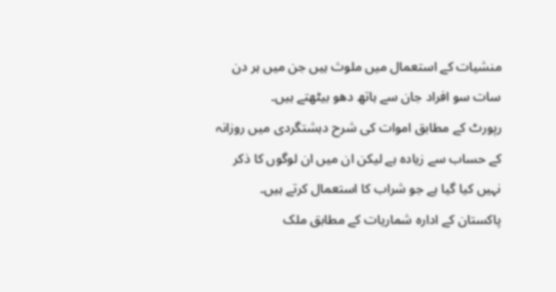منشیات کے استعمال میں ملوث ہیں جن میں ہر دن سات سو افراد جان سے ہاتھ دھو بیٹھتے ہیں۔
رپورٹ کے مطابق اموات کی شرح دہشتگردی میں روزانہ کے حساب سے زیادہ ہے لیکن ان میں ان لوگوں کا ذکر نہیں کیا گیا ہے جو شراب کا استعمال کرتے ہیں۔
پاکستان کے ادارہ شماریات کے مطابق ملک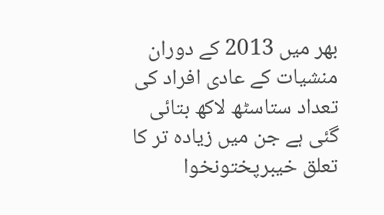بھر میں 2013 کے دوران منشیات کے عادی افراد کی تعداد ستاسٹھ لاکھ بتائی گئی ہے جن میں زیادہ تر کا تعلق خیبرپختونخوا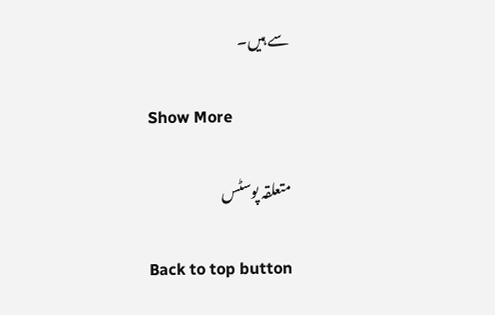سے ہیں۔

Show More

متعلقہ پوسٹس

Back to top button